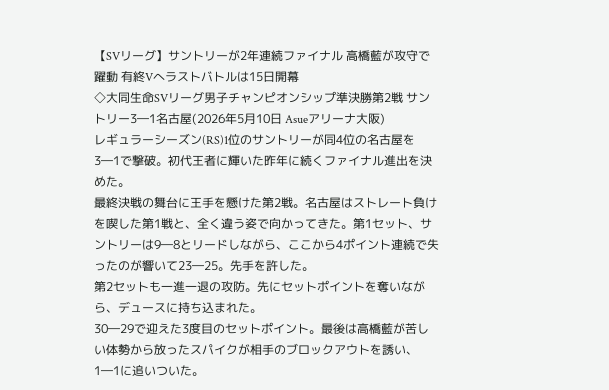【SVリーグ】サントリーが2年連続ファイナル 高橋藍が攻守で躍動 有終Vへラストバトルは15日開幕
◇大同生命SVリーグ男子チャンピオンシップ準決勝第2戦 サントリー3―1名古屋(2026年5月10日 Asueアリーナ大阪)
レギュラーシーズン(RS)1位のサントリーが同4位の名古屋を3―1で撃破。初代王者に輝いた昨年に続くファイナル進出を決めた。
最終決戦の舞台に王手を懸けた第2戦。名古屋はストレート負けを喫した第1戦と、全く違う姿で向かってきた。第1セット、サントリーは9―8とリードしながら、ここから4ポイント連続で失ったのが響いて23―25。先手を許した。
第2セットも一進一退の攻防。先にセットポイントを奪いながら、デュースに持ち込まれた。
30―29で迎えた3度目のセットポイント。最後は高橋藍が苦しい体勢から放ったスパイクが相手のブロックアウトを誘い、1―1に追いついた。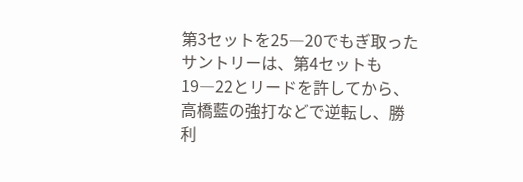第3セットを25―20でもぎ取ったサントリーは、第4セットも19―22とリードを許してから、高橋藍の強打などで逆転し、勝利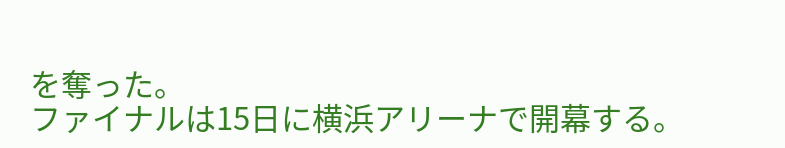を奪った。
ファイナルは15日に横浜アリーナで開幕する。